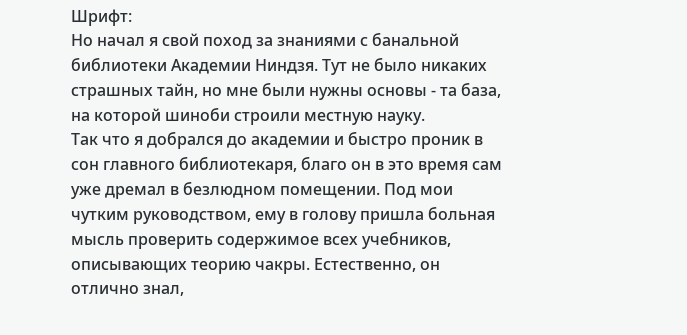Шрифт:
Но начал я свой поход за знаниями с банальной библиотеки Академии Ниндзя. Тут не было никаких страшных тайн, но мне были нужны основы - та база, на которой шиноби строили местную науку.
Так что я добрался до академии и быстро проник в сон главного библиотекаря, благо он в это время сам уже дремал в безлюдном помещении. Под мои чутким руководством, ему в голову пришла больная мысль проверить содержимое всех учебников, описывающих теорию чакры. Естественно, он отлично знал,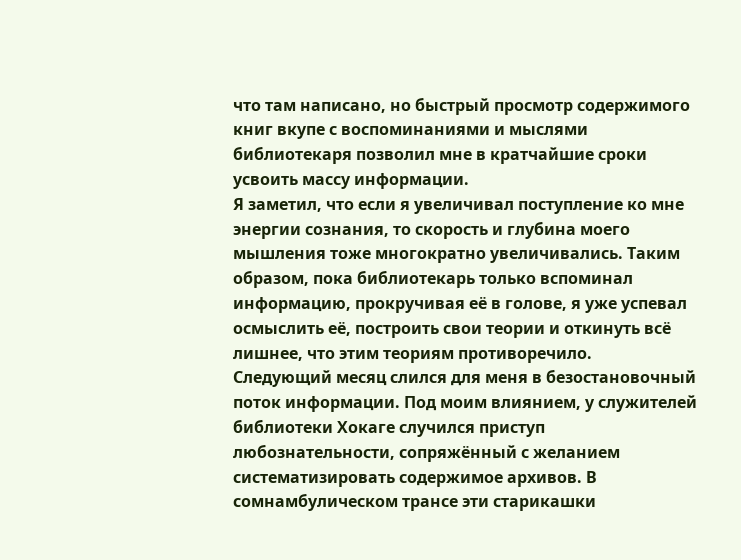что там написано, но быстрый просмотр содержимого книг вкупе с воспоминаниями и мыслями библиотекаря позволил мне в кратчайшие сроки усвоить массу информации.
Я заметил, что если я увеличивал поступление ко мне энергии сознания, то скорость и глубина моего мышления тоже многократно увеличивались. Таким образом, пока библиотекарь только вспоминал информацию, прокручивая её в голове, я уже успевал осмыслить её, построить свои теории и откинуть всё лишнее, что этим теориям противоречило.
Следующий месяц слился для меня в безостановочный поток информации. Под моим влиянием, у служителей библиотеки Хокаге случился приступ любознательности, сопряжённый с желанием систематизировать содержимое архивов. В сомнамбулическом трансе эти старикашки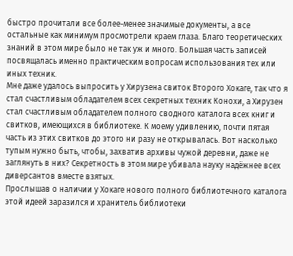быстро прочитали все более-менее значимые документы, а все остальные как минимум просмотрели краем глаза. Благо теоретических знаний в этом мире было не так уж и много. Большая часть записей посвящалась именно практическим вопросам использования тех или иных техник.
Мне даже удалось выпросить у Хирузена свиток Второго Хокаге, так что я стал счастливым обладателем всех секретных техник Конохи, а Хирузен стал счастливым обладателем полного сводного каталога всех книг и свитков, имеющихся в библиотеке. К моему удивлению, почти пятая часть из этих свитков до этого ни разу не открывалась. Вот насколько тупым нужно быть, чтобы, захватив архивы чужой деревни, даже не заглянуть в них? Секретность в этом мире убивала науку надёжнее всех диверсантов вместе взятых.
Прослышав о наличии у Хокаге нового полного библиотечного каталога этой идеей заразился и хранитель библиотеки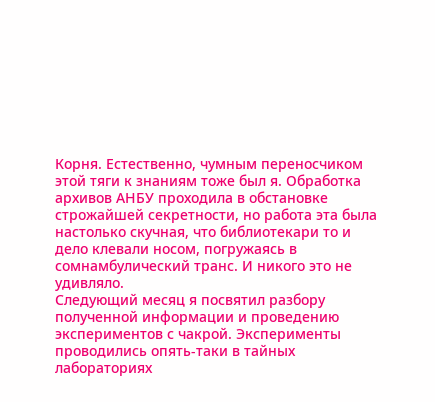Корня. Естественно, чумным переносчиком этой тяги к знаниям тоже был я. Обработка архивов АНБУ проходила в обстановке строжайшей секретности, но работа эта была настолько скучная, что библиотекари то и дело клевали носом, погружаясь в сомнамбулический транс. И никого это не удивляло.
Следующий месяц я посвятил разбору полученной информации и проведению экспериментов с чакрой. Эксперименты проводились опять-таки в тайных лабораториях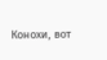Конохи, вот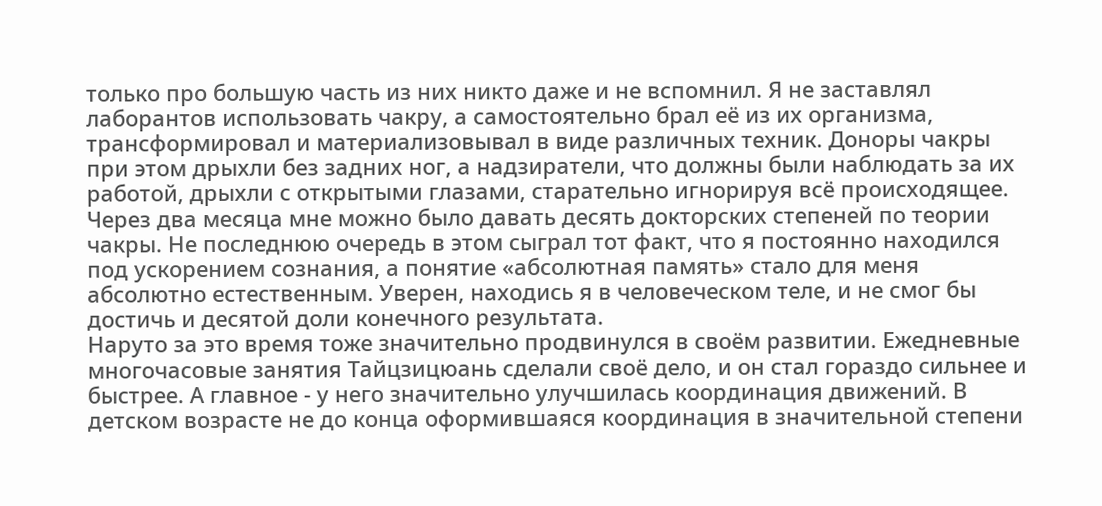только про большую часть из них никто даже и не вспомнил. Я не заставлял лаборантов использовать чакру, а самостоятельно брал её из их организма, трансформировал и материализовывал в виде различных техник. Доноры чакры при этом дрыхли без задних ног, а надзиратели, что должны были наблюдать за их работой, дрыхли с открытыми глазами, старательно игнорируя всё происходящее.
Через два месяца мне можно было давать десять докторских степеней по теории чакры. Не последнюю очередь в этом сыграл тот факт, что я постоянно находился под ускорением сознания, а понятие «абсолютная память» стало для меня абсолютно естественным. Уверен, находись я в человеческом теле, и не смог бы достичь и десятой доли конечного результата.
Наруто за это время тоже значительно продвинулся в своём развитии. Ежедневные многочасовые занятия Тайцзицюань сделали своё дело, и он стал гораздо сильнее и быстрее. А главное - у него значительно улучшилась координация движений. В детском возрасте не до конца оформившаяся координация в значительной степени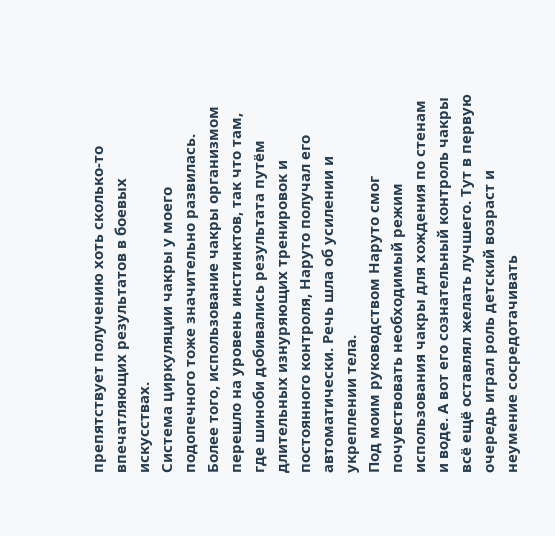препятствует получению хоть сколько-то впечатляющих результатов в боевых искусствах.
Система циркуляции чакры у моего подопечного тоже значительно развилась. Более того, использование чакры организмом перешло на уровень инстинктов, так что там, где шиноби добивались результата путём длительных изнуряющих тренировок и постоянного контроля, Наруто получал его автоматически. Речь шла об усилении и укреплении тела.
Под моим руководством Наруто смог почувствовать необходимый режим использования чакры для хождения по стенам и воде. А вот его сознательный контроль чакры всё ещё оставлял желать лучшего. Тут в первую очередь играл роль детский возраст и неумение сосредотачивать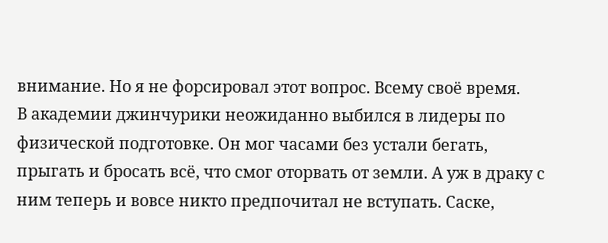внимание. Но я не форсировал этот вопрос. Всему своё время.
В академии джинчурики неожиданно выбился в лидеры по физической подготовке. Он мог часами без устали бегать, прыгать и бросать всё, что смог оторвать от земли. А уж в драку с ним теперь и вовсе никто предпочитал не вступать. Саске,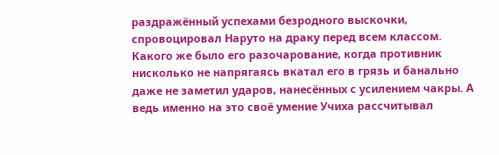раздражённый успехами безродного выскочки, спровоцировал Наруто на драку перед всем классом. Какого же было его разочарование, когда противник нисколько не напрягаясь вкатал его в грязь и банально даже не заметил ударов, нанесённых с усилением чакры. А ведь именно на это своё умение Учиха рассчитывал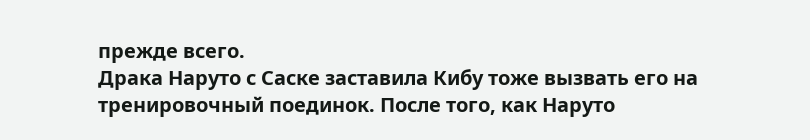прежде всего.
Драка Наруто с Саске заставила Кибу тоже вызвать его на тренировочный поединок. После того, как Наруто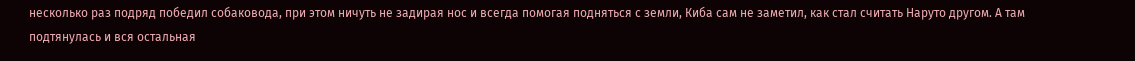несколько раз подряд победил собаковода, при этом ничуть не задирая нос и всегда помогая подняться с земли, Киба сам не заметил, как стал считать Наруто другом. А там подтянулась и вся остальная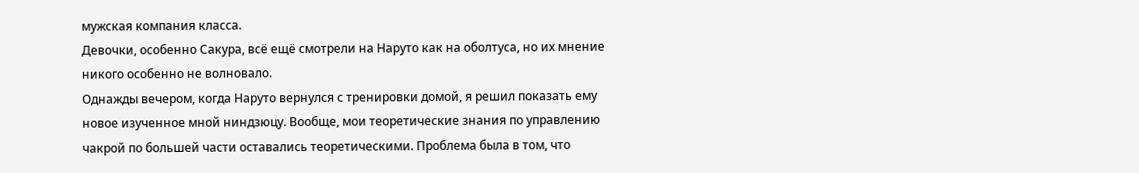мужская компания класса.
Девочки, особенно Сакура, всё ещё смотрели на Наруто как на оболтуса, но их мнение никого особенно не волновало.
Однажды вечером, когда Наруто вернулся с тренировки домой, я решил показать ему новое изученное мной ниндзюцу. Вообще, мои теоретические знания по управлению чакрой по большей части оставались теоретическими. Проблема была в том, что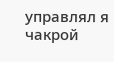управлял я чакрой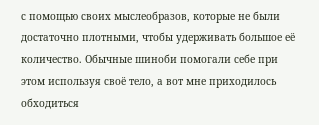с помощью своих мыслеобразов, которые не были достаточно плотными, чтобы удерживать большое её количество. Обычные шиноби помогали себе при этом используя своё тело, а вот мне приходилось обходиться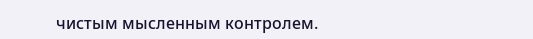чистым мысленным контролем.